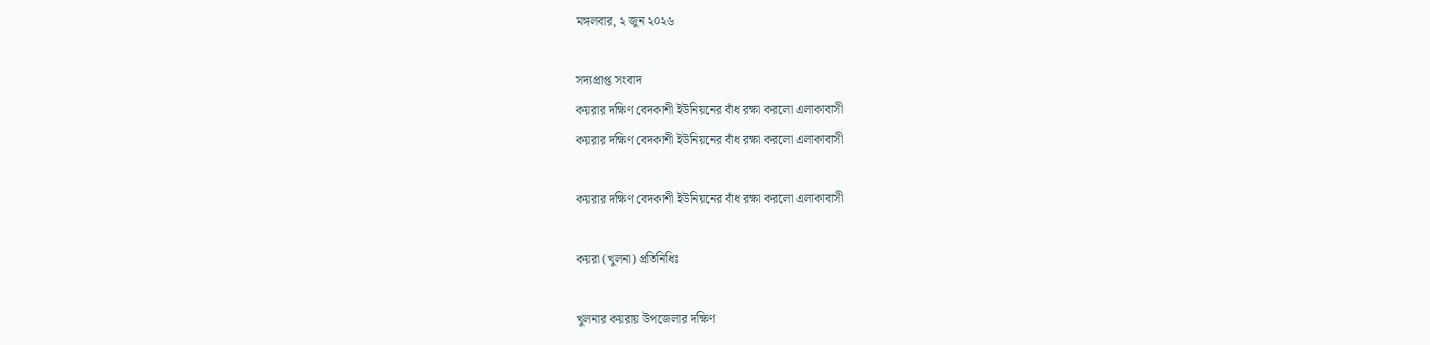মঙ্গলবার, ২ জুন ২০২৬

সদ্যপ্রাপ্ত সংবাদ
কয়রার দক্ষিণ বেদকাশী ইউনিয়নের বাঁধ রক্ষা করলো এলাকাবাসী
কয়রার দক্ষিণ বেদকাশী ইউনিয়নের বাঁধ রক্ষা করলো এলাকাবাসী

কয়রার দক্ষিণ বেদকাশী ইউনিয়নের বাঁধ রক্ষা করলো এলাকাবাসী

কয়রা (খুলনা) প্রতিনিধিঃ

খুলনার কয়রায় উপজেলার দক্ষিণ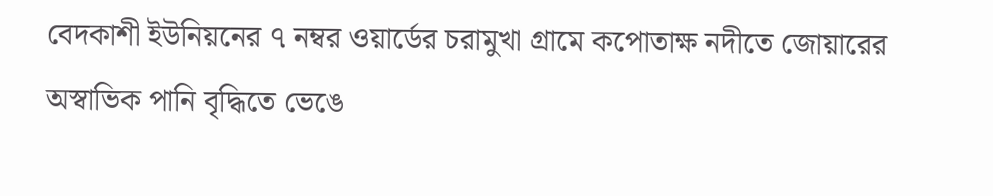বেদকাশী ইউনিয়নের ৭ নম্বর ওয়ার্ডের চরামুখা গ্রামে কপোতাক্ষ নদীতে জোয়ারের অস্বাভিক পানি বৃদ্ধিতে ভেঙে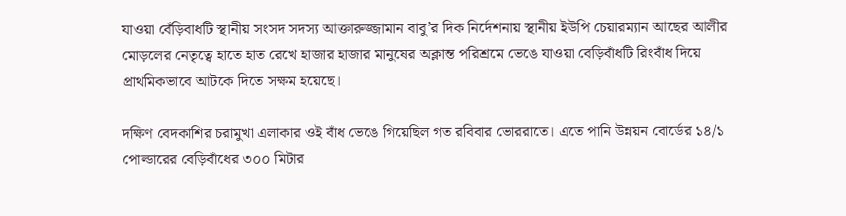যাওয়া বেঁড়িবাধটি স্থানীয় সংসদ সদস্য আক্তারুজ্জামান বাবু’র দিক নির্দেশনায় স্থানীয় ইউপি চেয়ারম্যান আছের আলীর মোড়লের নেতৃত্বে হাতে হাত রেখে হাজার হাজার মানুষের অক্লান্ত পরিশ্রমে ভেঙে যাওয়া বেড়িবাঁধটি রিংবাঁধ দিয়ে প্রাথমিকভাবে আটকে দিতে সক্ষম হয়েছে।

দক্ষিণ বেদকাশির চরামুখা এলাকার ওই বাঁধ ভেঙে গিয়েছিল গত রবিবার ভোররাতে। এতে পানি উন্নয়ন বোর্ডের ১৪/১ পোল্ডারের বেড়িবাঁধের ৩০০ মিটার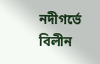নদীগর্ভে বিলীন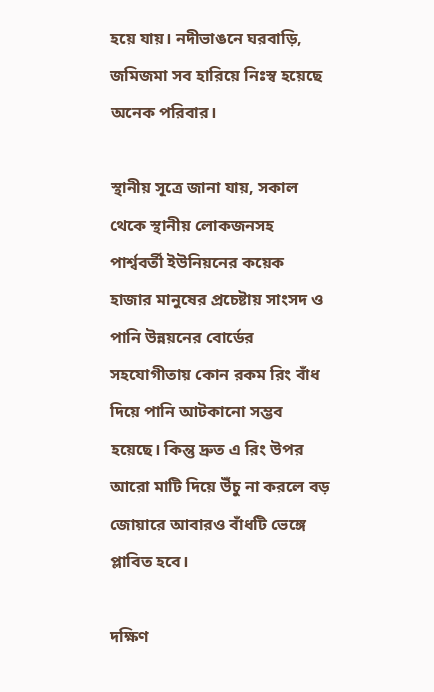হয়ে যায়। নদীভাঙনে ঘরবাড়ি, জমিজমা সব হারিয়ে নিঃস্ব হয়েছে অনেক পরিবার।

স্থানীয় সূত্রে জানা যায়, সকাল থেকে স্থানীয় লোকজনসহ পার্শ্ববর্তী ইউনিয়নের কয়েক হাজার মানুষের প্রচেষ্টায় সাংসদ ও পানি উন্নয়নের বোর্ডের সহযোগীতায় কোন রকম রিং বাঁধ দিয়ে পানি আটকানো সম্ভব হয়েছে। কিন্তু দ্রুত এ রিং উপর আরো মাটি দিয়ে উঁচু না করলে বড় জোয়ারে আবারও বাঁধটি ভেঙ্গে প্লাবিত হবে।

দক্ষিণ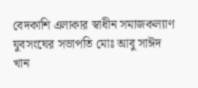বেদকাশি এলাকার স্বাধীন সমাজকল্যাণ যুবসংঘের সভাপতি মোঃ আবু সাঈদ খান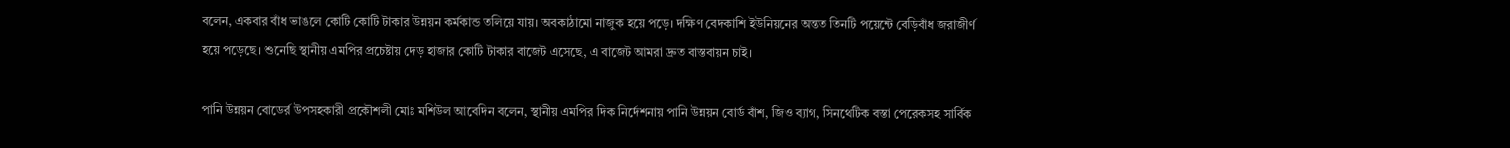বলেন, একবার বাঁধ ভাঙলে কোটি কোটি টাকার উন্নয়ন কর্মকান্ড তলিয়ে যায়। অবকাঠামো নাজুক হয়ে পড়ে। দক্ষিণ বেদকাশি ইউনিয়নের অন্তত তিনটি পয়েন্টে বেড়িবাঁধ জরাজীর্ণ হয়ে পড়েছে। শুনেছি স্থানীয় এমপির প্রচেষ্টায় দেড় হাজার কোটি টাকার বাজেট এসেছে, এ বাজেট আমরা দ্রুত বাস্তবায়ন চাই।

পানি উন্নয়ন বোডের্র উপসহকারী প্রকৌশলী মোঃ মশিউল আবেদিন বলেন, স্থানীয় এমপির দিক নির্দেশনায় পানি উন্নয়ন বোর্ড বাঁশ, জিও ব্যাগ, সিনথেটিক বস্তা পেরেকসহ সার্বিক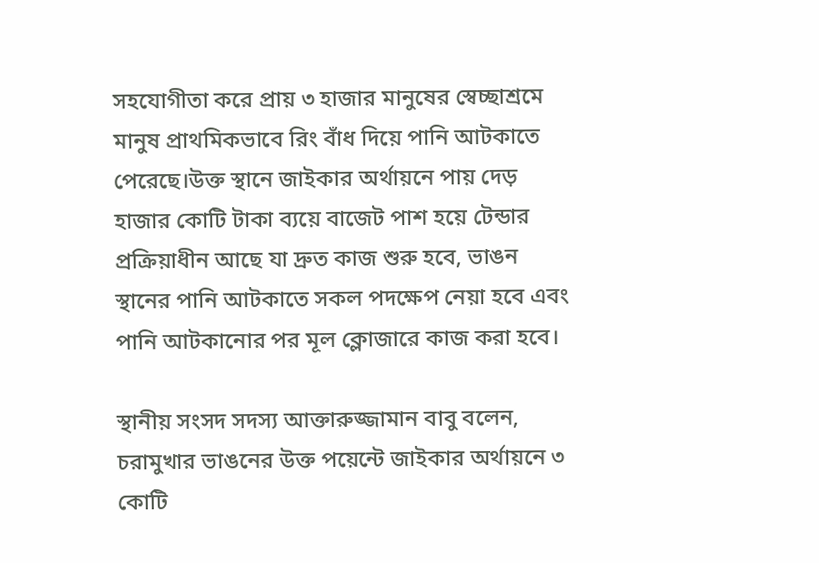সহযোগীতা করে প্রায় ৩ হাজার মানুষের স্বেচ্ছাশ্রমে মানুষ প্রাথমিকভাবে রিং বাঁধ দিয়ে পানি আটকাতে পেরেছে।উক্ত স্থানে জাইকার অর্থায়নে পায় দেড় হাজার কোটি টাকা ব্যয়ে বাজেট পাশ হয়ে টেন্ডার প্রক্রিয়াধীন আছে যা দ্রুত কাজ শুরু হবে, ভাঙন স্থানের পানি আটকাতে সকল পদক্ষেপ নেয়া হবে এবং পানি আটকানোর পর মূল ক্লোজারে কাজ করা হবে।

স্থানীয় সংসদ সদস্য আক্তারুজ্জামান বাবু বলেন, চরামুখার ভাঙনের উক্ত পয়েন্টে জাইকার অর্থায়নে ৩ কোটি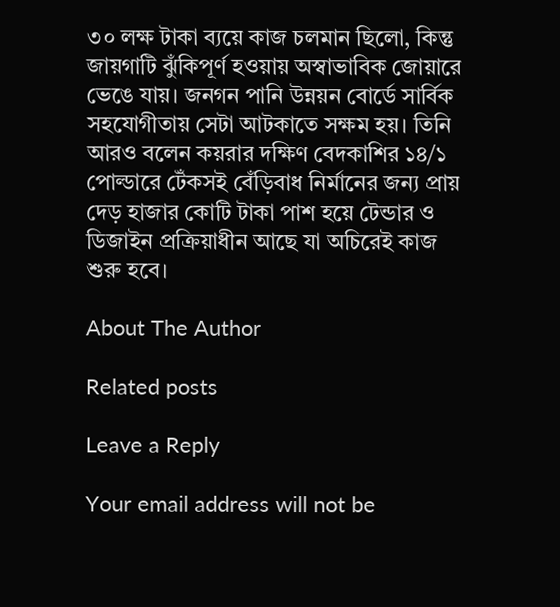৩০ লক্ষ টাকা ব্যয়ে কাজ চলমান ছিলো, কিন্তু জায়গাটি ঝুঁকিপূর্ণ হওয়ায় অস্বাভাবিক জোয়ারে ভেঙে যায়। জনগন পানি উন্নয়ন বোর্ডে সার্বিক সহযোগীতায় সেটা আটকাতে সক্ষম হয়। তিনি আরও বলেন কয়রার দক্ষিণ বেদকাশির ১৪/১ পোল্ডারে টেঁকসই বেঁড়িবাধ নির্মানের জন্য প্রায় দেড় হাজার কোটি টাকা পাশ হয়ে টেন্ডার ও ডিজাইন প্রক্রিয়াধীন আছে যা অচিরেই কাজ শুরু হবে।

About The Author

Related posts

Leave a Reply

Your email address will not be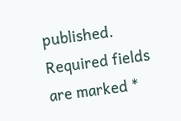published. Required fields are marked *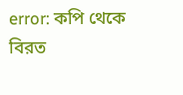error: কপি থেকে বিরত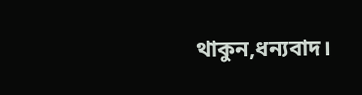থাকুন,ধন্যবাদ।